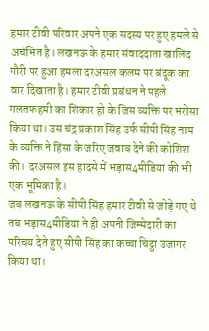हमार टीवी परिवार अपने एक सदस्य पर हुए हमले से अचंभित है। लखनऊ के हमार संवाददाता खालिद गौरी पर हुआ हमला दरअसल कलम पर बंदूक का वार दिखाता है। हमार टीवी प्रबंधन ने पहले गलतफहमी का शिकार हो के जिस व्यक्ति पर भरोसा किया था। उस चंद्र प्रकाश सिंह उर्फ सीपी सिंह नाम के व्यक्ति ने हिंसा के जरिए जवाब देने की कोशिश की। दरअसल इस हादसे में भड़ास4मीडिया की भी एक भूमिका है।
जब लखनऊ के सीपी सिंह हमार टीवी से जोड़े गए थे तब भड़ास4मीडिया ने ही अपनी जिम्मेदारी का परिचय देते हुए सीपी सिंह का कच्चा चिट्ठा उजागर किया था।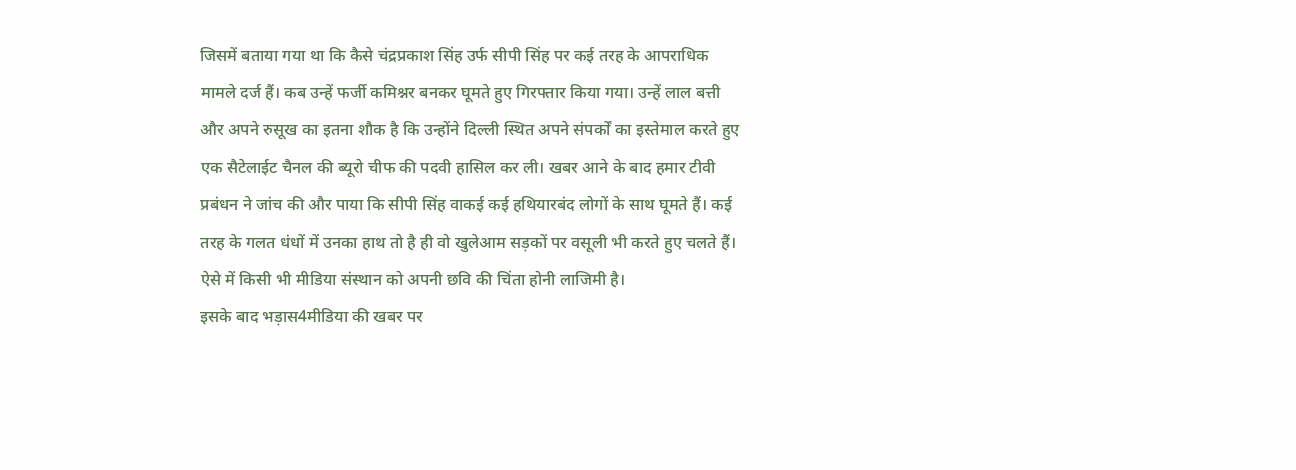जिसमें बताया गया था कि कैसे चंद्रप्रकाश सिंह उर्फ सीपी सिंह पर कई तरह के आपराधिक मामले दर्ज हैं। कब उन्हें फर्जी कमिश्नर बनकर घूमते हुए गिरफ्तार किया गया। उन्हें लाल बत्ती और अपने रुसूख का इतना शौक है कि उन्होंने दिल्ली स्थित अपने संपर्कों का इस्तेमाल करते हुए एक सैटेलाईट चैनल की ब्यूरो चीफ की पदवी हासिल कर ली। खबर आने के बाद हमार टीवी प्रबंधन ने जांच की और पाया कि सीपी सिंह वाकई कई हथियारबंद लोगों के साथ घूमते हैं। कई तरह के गलत धंधों में उनका हाथ तो है ही वो खुलेआम सड़कों पर वसूली भी करते हुए चलते हैं। ऐसे में किसी भी मीडिया संस्थान को अपनी छवि की चिंता होनी लाजिमी है।
इसके बाद भड़ास4मीडिया की खबर पर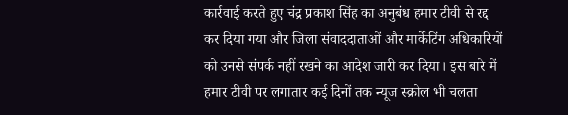कार्रवाई करते हुए चंद्र प्रकाश सिंह का अनुबंध हमार टीवी से रद्द कर दिया गया और जिला संवाददाताओं और मार्केटिंग अधिकारियों को उनसे संपर्क नहीं रखने का आदेश जारी कर दिया। इस बारे में हमार टीवी पर लगातार कई दिनों तक न्यूज स्क्रोल भी चलता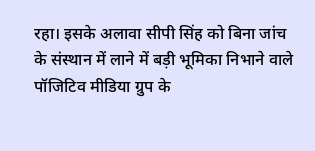रहा। इसके अलावा सीपी सिंह को बिना जांच के संस्थान में लाने में बड़ी भूमिका निभाने वाले पॉजिटिव मीडिया ग्रुप के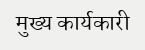मुख्य कार्यकारी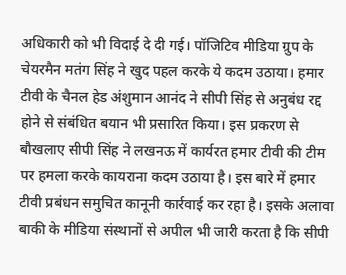अधिकारी को भी विदाई दे दी गई। पॉजिटिव मीडिया ग्रुप के चेयरमैन मतंग सिंह ने खुद पहल करके ये कदम उठाया। हमार टीवी के चैनल हेड अंशुमान आनंद ने सीपी सिंह से अनुबंध रद्द होने से संबंधित बयान भी प्रसारित किया। इस प्रकरण से बौखलाए सीपी सिंह ने लखनऊ में कार्यरत हमार टीवी की टीम पर हमला करके कायराना कदम उठाया है। इस बारे में हमार टीवी प्रबंधन समुचित कानूनी कार्रवाई कर रहा है। इसके अलावा बाकी के मीडिया संस्थानों से अपील भी जारी करता है कि सीपी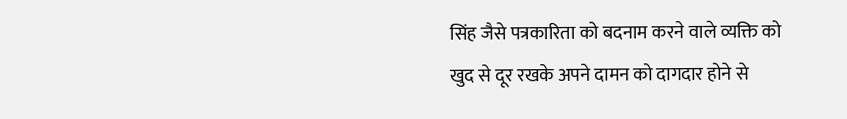सिंह जैसे पत्रकारिता को बदनाम करने वाले व्यक्ति को खुद से दूर रखके अपने दामन को दागदार होने से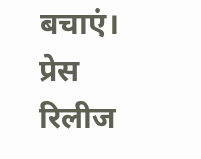बचाएं। प्रेस रिलीज